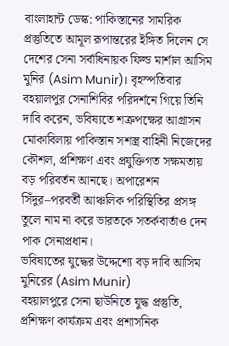বাংলাহান্ট ডেস্ক: পাকিস্তানের সামরিক প্রস্তুতিতে আমূল রূপান্তরের ইঙ্গিত দিলেন সে দেশের সেনা সর্বাধিনায়ক ফিল্ড মার্শাল আসিম মুনির (Asim Munir)। বৃহস্পতিবার বহয়ালপুর সেনাশিবির পরিদর্শনে গিয়ে তিনি দাবি করেন, ভবিষ্যতে শত্রুপক্ষের আগ্রাসন মোকাবিলায় পাকিস্তান সশস্ত্র বাহিনী নিজেদের কৌশল, প্রশিক্ষণ এবং প্রযুক্তিগত সক্ষমতায় বড় পরিবর্তন আনছে। অপারেশন সিঁদুর–পরবর্তী আঞ্চলিক পরিস্থিতির প্রসঙ্গ তুলে নাম না করে ভারতকে সতর্কবার্তাও দেন পাক সেনাপ্রধান।
ভবিষ্যতের যুদ্ধের উদ্দেশ্যে বড় দাবি আসিম মুনিরের (Asim Munir)
বহয়ালপুরে সেনা ছাউনিতে যুদ্ধ প্রস্তুতি, প্রশিক্ষণ কার্যক্রম এবং প্রশাসনিক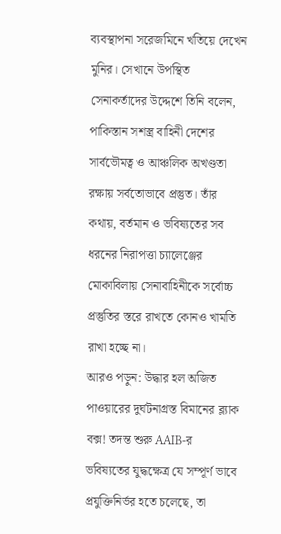ব্যবস্থাপনা সরেজমিনে খতিয়ে দেখেন মুনির। সেখানে উপস্থিত সেনাকর্তাদের উদ্দেশে তিনি বলেন, পাকিস্তান সশস্ত্র বাহিনী দেশের সার্বভৌমত্ব ও আঞ্চলিক অখণ্ডতা রক্ষায় সর্বতোভাবে প্রস্তুত। তাঁর কথায়, বর্তমান ও ভবিষ্যতের সব ধরনের নিরাপত্তা চ্যালেঞ্জের মোকাবিলায় সেনাবাহিনীকে সর্বোচ্চ প্রস্তুতির স্তরে রাখতে কোনও খামতি রাখা হচ্ছে না।
আরও পড়ুন: উদ্ধার হল অজিত পাওয়ারের দুর্ঘটনাগ্রস্ত বিমানের ব্ল্যাক বক্স! তদন্ত শুরু AAIB-র
ভবিষ্যতের যুদ্ধক্ষেত্র যে সম্পূর্ণ ভাবে প্রযুক্তিনির্ভর হতে চলেছে, তা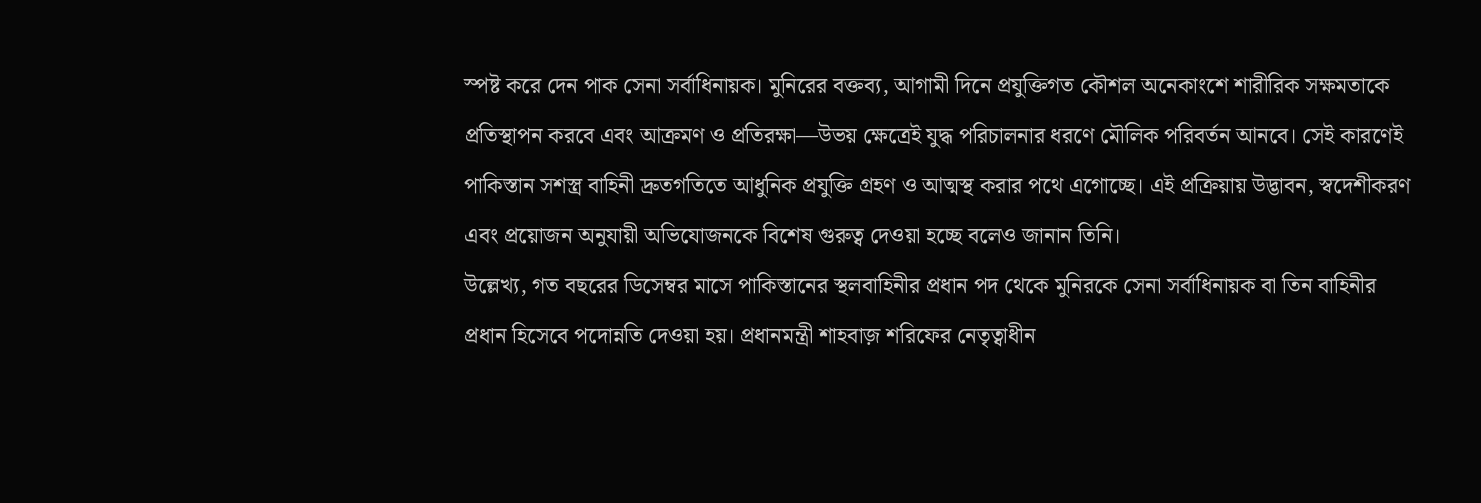স্পষ্ট করে দেন পাক সেনা সর্বাধিনায়ক। মুনিরের বক্তব্য, আগামী দিনে প্রযুক্তিগত কৌশল অনেকাংশে শারীরিক সক্ষমতাকে প্রতিস্থাপন করবে এবং আক্রমণ ও প্রতিরক্ষা—উভয় ক্ষেত্রেই যুদ্ধ পরিচালনার ধরণে মৌলিক পরিবর্তন আনবে। সেই কারণেই পাকিস্তান সশস্ত্র বাহিনী দ্রুতগতিতে আধুনিক প্রযুক্তি গ্রহণ ও আত্মস্থ করার পথে এগোচ্ছে। এই প্রক্রিয়ায় উদ্ভাবন, স্বদেশীকরণ এবং প্রয়োজন অনুযায়ী অভিযোজনকে বিশেষ গুরুত্ব দেওয়া হচ্ছে বলেও জানান তিনি।
উল্লেখ্য, গত বছরের ডিসেম্বর মাসে পাকিস্তানের স্থলবাহিনীর প্রধান পদ থেকে মুনিরকে সেনা সর্বাধিনায়ক বা তিন বাহিনীর প্রধান হিসেবে পদোন্নতি দেওয়া হয়। প্রধানমন্ত্রী শাহবাজ় শরিফের নেতৃত্বাধীন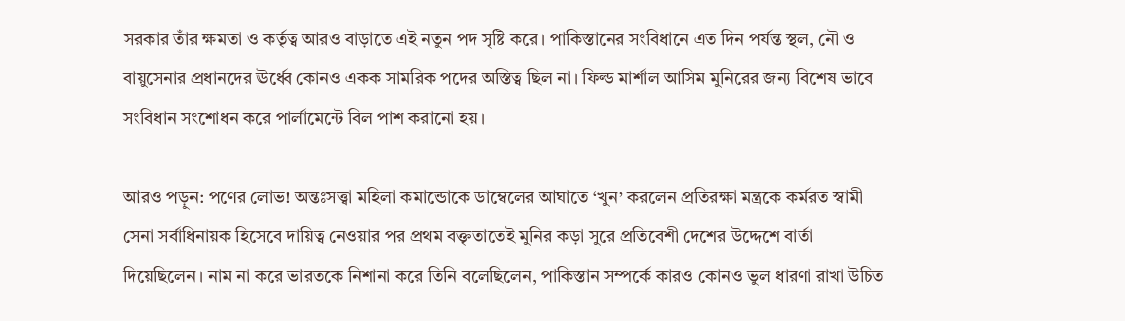সরকার তাঁর ক্ষমতা ও কর্তৃত্ব আরও বাড়াতে এই নতুন পদ সৃষ্টি করে। পাকিস্তানের সংবিধানে এত দিন পর্যন্ত স্থল, নৌ ও বায়ুসেনার প্রধানদের ঊর্ধ্বে কোনও একক সামরিক পদের অস্তিত্ব ছিল না। ফিল্ড মার্শাল আসিম মুনিরের জন্য বিশেষ ভাবে সংবিধান সংশোধন করে পার্লামেন্টে বিল পাশ করানো হয়।

আরও পড়ুন: পণের লোভ! অন্তঃসত্ত্বা মহিলা কমান্ডোকে ডাম্বেলের আঘাতে ‘খুন’ করলেন প্রতিরক্ষা মন্ত্রকে কর্মরত স্বামী
সেনা সর্বাধিনায়ক হিসেবে দায়িত্ব নেওয়ার পর প্রথম বক্তৃতাতেই মুনির কড়া সুরে প্রতিবেশী দেশের উদ্দেশে বার্তা দিয়েছিলেন। নাম না করে ভারতকে নিশানা করে তিনি বলেছিলেন, পাকিস্তান সম্পর্কে কারও কোনও ভুল ধারণা রাখা উচিত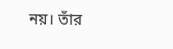নয়। তাঁর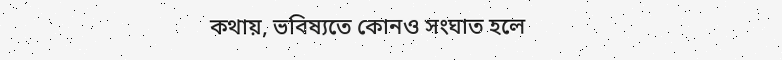কথায়, ভবিষ্যতে কোনও সংঘাত হলে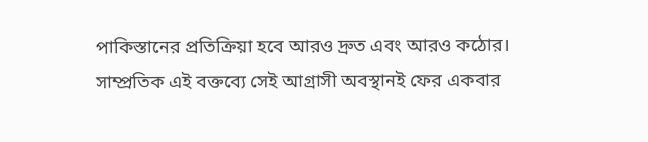পাকিস্তানের প্রতিক্রিয়া হবে আরও দ্রুত এবং আরও কঠোর। সাম্প্রতিক এই বক্তব্যে সেই আগ্রাসী অবস্থানই ফের একবার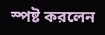স্পষ্ট করলেন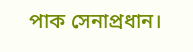পাক সেনাপ্রধান।